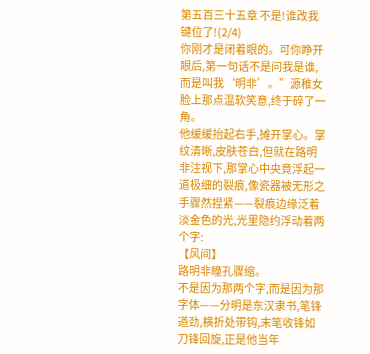第五百三十五章 不是!谁改我键位了!(2/4)
你刚才是闭着眼的。可你睁开眼后,第一句话不是问我是谁,而是叫我‘明非’。”源稚女脸上那点温软笑意,终于碎了一角。
他缓缓抬起右手,摊开掌心。掌纹清晰,皮肤苍白,但就在路明非注视下,那掌心中央竟浮起一道极细的裂痕,像瓷器被无形之手骤然捏紧——裂痕边缘泛着淡金色的光,光里隐约浮动着两个字:
【风间】
路明非瞳孔骤缩。
不是因为那两个字,而是因为那字体——分明是东汉隶书,笔锋遒劲,横折处带钩,末笔收锋如刀锋回旋,正是他当年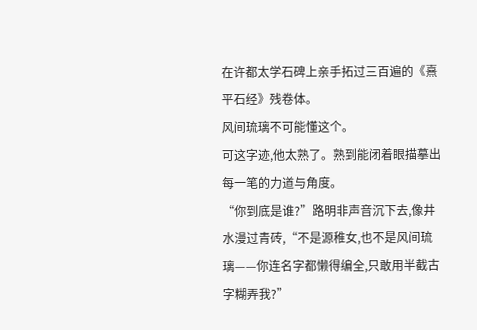在许都太学石碑上亲手拓过三百遍的《熹平石经》残卷体。
风间琉璃不可能懂这个。
可这字迹,他太熟了。熟到能闭着眼描摹出每一笔的力道与角度。
“你到底是谁?”路明非声音沉下去,像井水漫过青砖,“不是源稚女,也不是风间琉璃——你连名字都懒得编全,只敢用半截古字糊弄我?”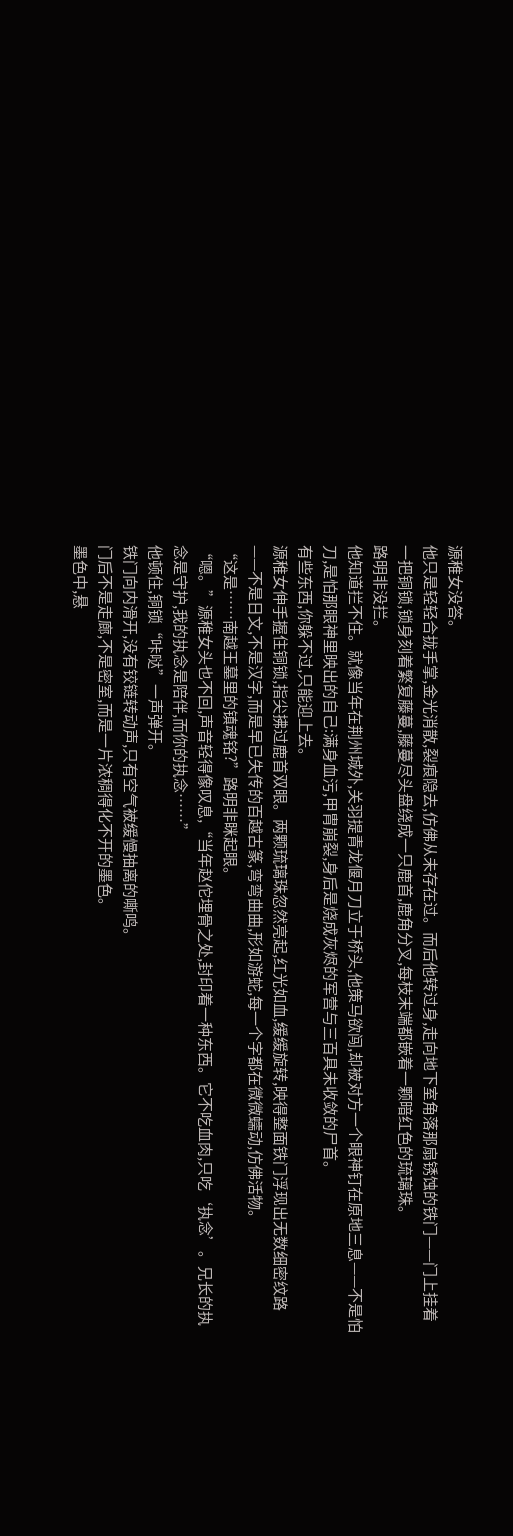源稚女没答。
他只是轻轻合拢手掌,金光消散,裂痕隐去,仿佛从未存在过。而后他转过身,走向地下室角落那扇锈蚀的铁门——门上挂着一把铜锁,锁身刻着繁复藤蔓,藤蔓尽头盘绕成一只鹿首,鹿角分叉,每枝末端都嵌着一颗暗红色的琉璃珠。
路明非没拦。
他知道拦不住。就像当年在荆州城外,关羽提青龙偃月刀立于桥头,他策马欲闯,却被对方一个眼神钉在原地三息——不是怕刀,是怕那眼神里映出的自己:满身血污,甲胄崩裂,身后是烧成灰烬的军营与三百具未收敛的尸首。
有些东西,你躲不过,只能迎上去。
源稚女伸手握住铜锁,指尖拂过鹿首双眼。两颗琉璃珠忽然亮起,红光如血,缓缓旋转,映得整面铁门浮现出无数细密纹路——不是日文,不是汉字,而是早已失传的百越古篆,弯弯曲曲,形如游蛇,每一个字都在微微蠕动,仿佛活物。
“这是……南越王墓里的镇魂铭?”路明非眯起眼。
“嗯。”源稚女头也不回,声音轻得像叹息,“当年赵佗埋骨之处,封印着一种东西。它不吃血肉,只吃‘执念’。兄长的执念是守护,我的执念是陪伴,而你的执念……”
他顿住,铜锁“咔哒”一声弹开。
铁门向内滑开,没有铰链转动声,只有空气被缓慢抽离的嘶鸣。
门后不是走廊,不是密室,而是一片浓稠得化不开的墨色。
墨色中,悬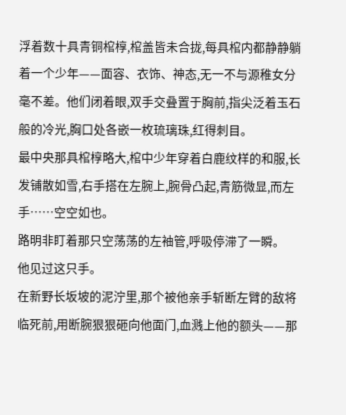浮着数十具青铜棺椁,棺盖皆未合拢,每具棺内都静静躺着一个少年——面容、衣饰、神态,无一不与源稚女分毫不差。他们闭着眼,双手交叠置于胸前,指尖泛着玉石般的冷光,胸口处各嵌一枚琉璃珠,红得刺目。
最中央那具棺椁略大,棺中少年穿着白鹿纹样的和服,长发铺散如雪,右手搭在左腕上,腕骨凸起,青筋微显,而左手……空空如也。
路明非盯着那只空荡荡的左袖管,呼吸停滞了一瞬。
他见过这只手。
在新野长坂坡的泥泞里,那个被他亲手斩断左臂的敌将临死前,用断腕狠狠砸向他面门,血溅上他的额头——那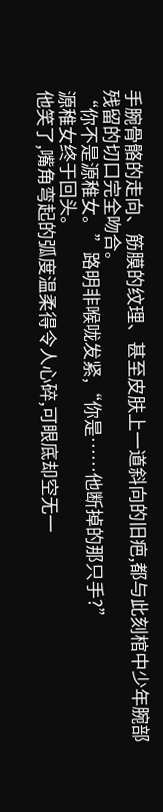手腕骨骼的走向、筋膜的纹理、甚至皮肤上一道斜向的旧疤,都与此刻棺中少年腕部残留的切口完全吻合。
“你不是源稚女。”路明非喉咙发紧,“你是……他断掉的那只手?”
源稚女终于回头。
他笑了,嘴角弯起的弧度温柔得令人心碎,可眼底却空无一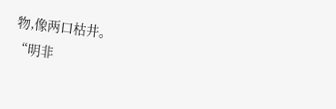物,像两口枯井。
“明非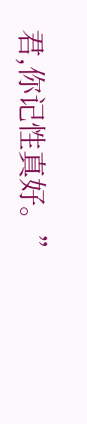君,你记性真好。”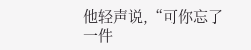他轻声说,“可你忘了一件